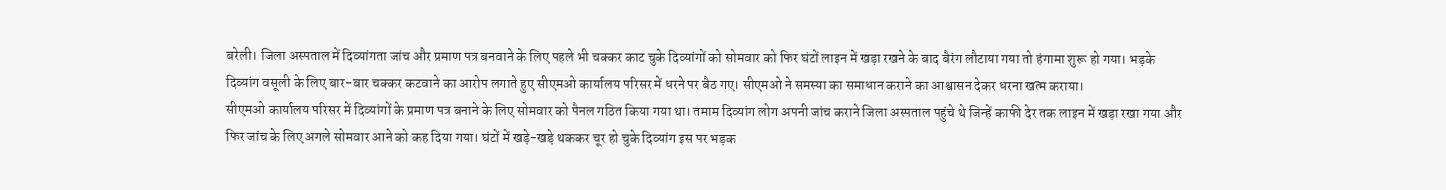बरेली। जिला अस्पताल में दिव्यांगता जांच और प्रमाण पत्र बनवाने के लिए पहले भी चक्कर काट चुके दिव्यांगों को सोमवार को फिर घंटों लाइन में खड़ा रखने के बाद बैरंग लौटाया गया तो हंगामा शुरू हो गया। भड़के दिव्यांग वसूली के लिए बार-बार चक्कर कटवाने का आरोप लगाते हुए सीएमओ कार्यालय परिसर में धरने पर बैठ गए। सीएमओ ने समस्या का समाधान कराने का आश्वासन देकर धरना खत्म कराया।
सीएमओ कार्यालय परिसर में दिव्यांगों के प्रमाण पत्र बनाने के लिए सोमवार को पैनल गठित किया गया था। तमाम दिव्यांग लोग अपनी जांच कराने जिला अस्पताल पहुंचे थे जिन्हें काफी देर तक लाइन में खड़ा रखा गया और फिर जांच के लिए अगले सोमवार आने को कह दिया गया। घंटों में खड़े-खड़े थककर चूर हो चुके दिव्यांग इस पर भड़क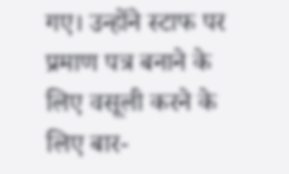गए। उन्होंने स्टाफ पर प्रमाण पत्र बनाने के लिए वसूली करने के लिए बार-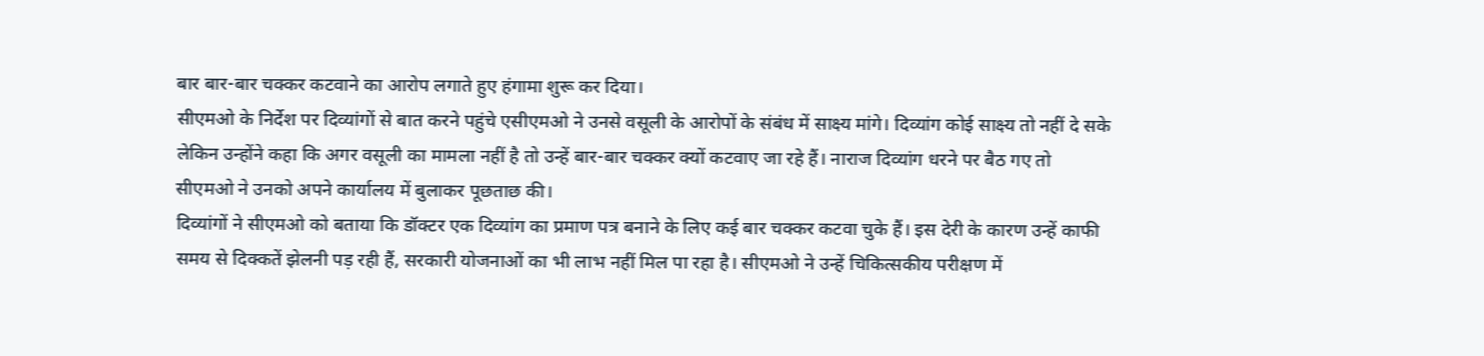बार बार-बार चक्कर कटवाने का आरोप लगाते हुए हंगामा शुरू कर दिया।
सीएमओ के निर्देश पर दिव्यांगों से बात करने पहुंचे एसीएमओ ने उनसे वसूली के आरोपों के संबंध में साक्ष्य मांगे। दिव्यांग कोई साक्ष्य तो नहीं दे सके लेकिन उन्होंने कहा कि अगर वसूली का मामला नहीं है तो उन्हें बार-बार चक्कर क्यों कटवाए जा रहे हैं। नाराज दिव्यांग धरने पर बैठ गए तो सीएमओ ने उनको अपने कार्यालय में बुलाकर पूछताछ की।
दिव्यांगों ने सीएमओ को बताया कि डॉक्टर एक दिव्यांग का प्रमाण पत्र बनाने के लिए कई बार चक्कर कटवा चुके हैं। इस देरी के कारण उन्हें काफी समय से दिक्कतें झेलनी पड़ रही हैं, सरकारी योजनाओं का भी लाभ नहीं मिल पा रहा है। सीएमओ ने उन्हें चिकित्सकीय परीक्षण में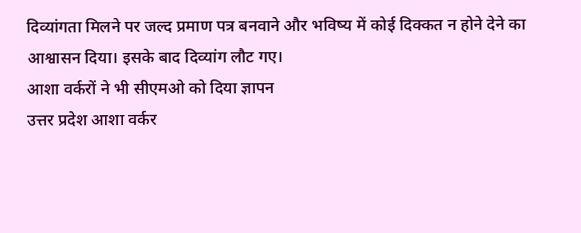दिव्यांगता मिलने पर जल्द प्रमाण पत्र बनवाने और भविष्य में कोई दिक्कत न होने देने का आश्वासन दिया। इसके बाद दिव्यांग लौट गए।
आशा वर्करों ने भी सीएमओ को दिया ज्ञापन
उत्तर प्रदेश आशा वर्कर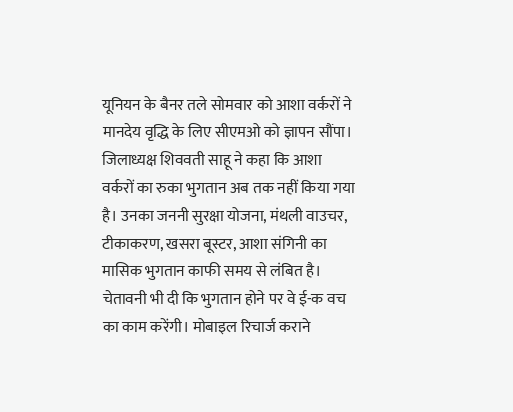यूनियन के बैनर तले सोमवार को आशा वर्करों ने मानदेय वृद्धि के लिए सीएमओ को ज्ञापन सौंपा। जिलाध्यक्ष शिववती साहू ने कहा कि आशा वर्करों का रुका भुगतान अब तक नहीं किया गया है। उनका जननी सुरक्षा योजना, मंथली वाउचर, टीकाकरण, खसरा बूस्टर, आशा संगिनी का मासिक भुगतान काफी समय से लंबित है। चेतावनी भी दी कि भुगतान होने पर वे ई-क वच का काम करेंगी। मोबाइल रिचार्ज कराने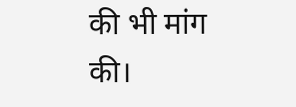की भी मांग की।